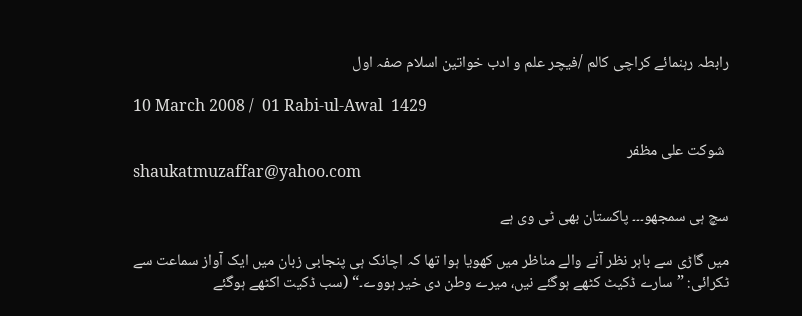رابطہ رہنمائے کراچی کالم /فیچر علم و ادب خواتین اسلام صفہ اول

10 March 2008 /  01 Rabi-ul-Awal  1429

 شوکت علی مظفر
shaukatmuzaffar@yahoo.com

سچ ہی سمجھو۔۔۔ پاکستان بھی ٹی وی ہے

میں گاڑی سے باہر نظر آنے والے مناظر میں کھویا ہوا تھا کہ اچانک ہی پنجابی زبان میں ایک آواز سماعت سے ٹکرائی: ”سارے ڈکیٹ کٹھے ہوگئے نیں، میرے وطن دی خیر ہووے۔“ (سب ڈکیت اکٹھے ہوگئے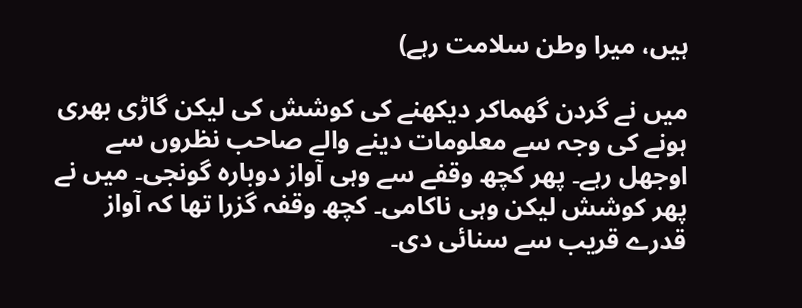ہیں، میرا وطن سلامت رہے)

میں نے گردن گھماکر دیکھنے کی کوشش کی لیکن گاڑی بھری ہونے کی وجہ سے معلومات دینے والے صاحب نظروں سے اوجھل رہے۔ پھر کچھ وقفے سے وہی آواز دوبارہ گونجی۔ میں نے پھر کوشش لیکن وہی ناکامی۔ کچھ وقفہ گزرا تھا کہ آواز قدرے قریب سے سنائی دی۔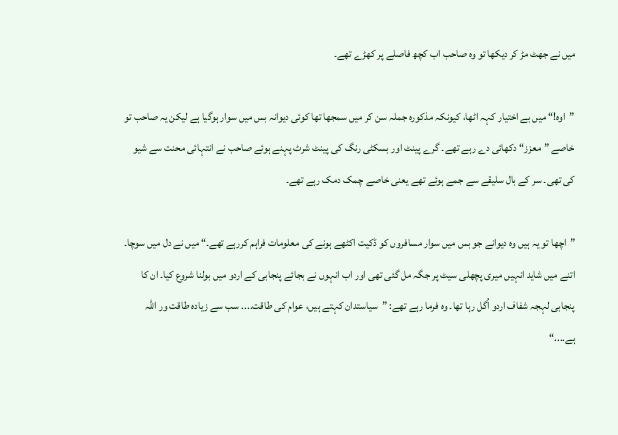میں نے جھٹ مڑ کر دیکھا تو وہ صاحب اب کچھ فاصلے پر کھڑے تھے۔

”اوہ!“ میں بے اختیار کہہ اٹھا، کیونکہ مذکورہ جملہ سن کر میں سمجھا تھا کوئی دیوانہ بس میں سوار ہوگیا ہے لیکن یہ صاحب تو خاصے ”معزز“ دکھائی دے رہے تھے۔ گرے پینٹ اور بسکٹی رنگ کی پینٹ شرٹ پہنے ہوئے صاحب نے انتہائی محنت سے شیو کی تھی۔ سر کے بال سلیقے سے جمے ہوئے تھے یعنی خاصے چمک دمک رہے تھے۔

”اچھا تو یہ ہیں وہ دیوانے جو بس میں سوار مسافروں کو ڈکیت اکٹھے ہونے کی معلومات فراہم کررہے تھے۔“ میں نے دل میں سوچا۔ اتنے میں شاید انہیں میری پچھلی سیٹ پر جگہ مل گئی تھی اور اب انہوں نے بجائے پنجابی کے اردو میں بولنا شروع کیا۔ ان کا پنجابی لہجہ شفاف اردو اُگل رہا تھا۔ وہ فرما رہے تھے: ”سیاستدان کہتے ہیں، عوام کی طاقت.... سب سے زیادہ طاقت ور اللہ ہے....“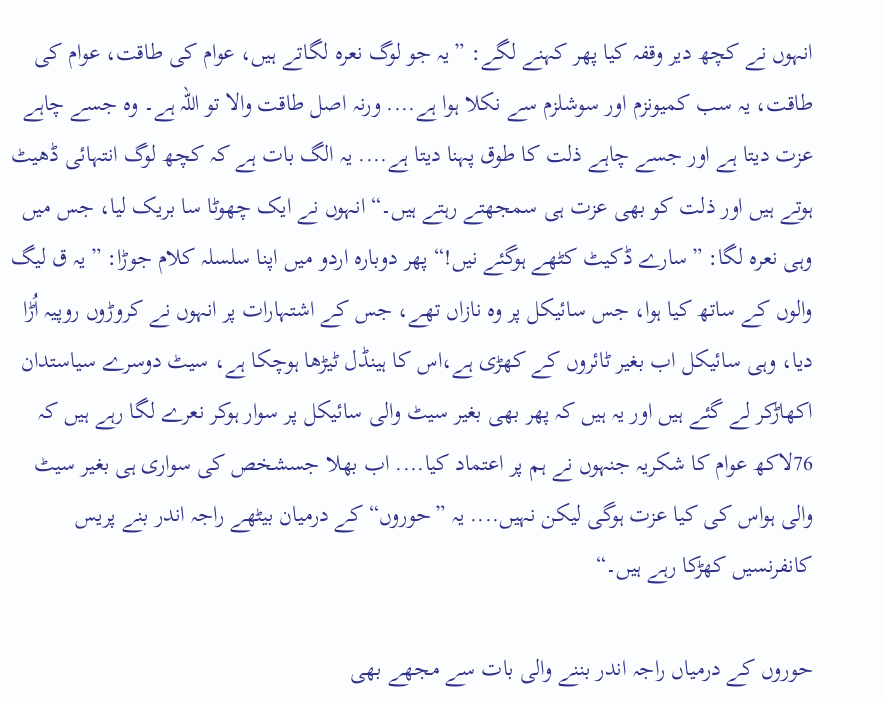انہوں نے کچھ دیر وقفہ کیا پھر کہنے لگے: ”یہ جو لوگ نعرہ لگاتے ہیں، عوام کی طاقت، عوام کی طاقت، یہ سب کمیونزم اور سوشلزم سے نکلا ہوا ہے.... ورنہ اصل طاقت والا تو اللہ ہے۔ وہ جسے چاہے عزت دیتا ہے اور جسے چاہے ذلت کا طوق پہنا دیتا ہے.... یہ الگ بات ہے کہ کچھ لوگ انتہائی ڈھیٹ ہوتے ہیں اور ذلت کو بھی عزت ہی سمجھتے رہتے ہیں۔“ انہوں نے ایک چھوٹا سا بریک لیا، جس میں وہی نعرہ لگا: ”سارے ڈکیٹ کٹھے ہوگئے نیں!“ پھر دوبارہ اردو میں اپنا سلسلہ کلام جوڑا: ”یہ ق لیگ والوں کے ساتھ کیا ہوا، جس سائیکل پر وہ نازاں تھے، جس کے اشتہارات پر انہوں نے کروڑوں روپیہ اُڑا دیا، وہی سائیکل اب بغیر ٹائروں کے کھڑی ہے،اس کا ہینڈل ٹیڑھا ہوچکا ہے، سیٹ دوسرے سیاستدان اکھاڑکر لے گئے ہیں اور یہ ہیں کہ پھر بھی بغیر سیٹ والی سائیکل پر سوار ہوکر نعرے لگا رہے ہیں کہ 76لاکھ عوام کا شکریہ جنہوں نے ہم پر اعتماد کیا.... اب بھلا جسشخص کی سواری ہی بغیر سیٹ والی ہواس کی کیا عزت ہوگی لیکن نہیں.... یہ ”حوروں“ کے درمیان بیٹھے راجہ اندر بنے پریس کانفرنسیں کھڑکا رہے ہیں۔“

حوروں کے درمیاں راجہ اندر بننے والی بات سے مجھے بھی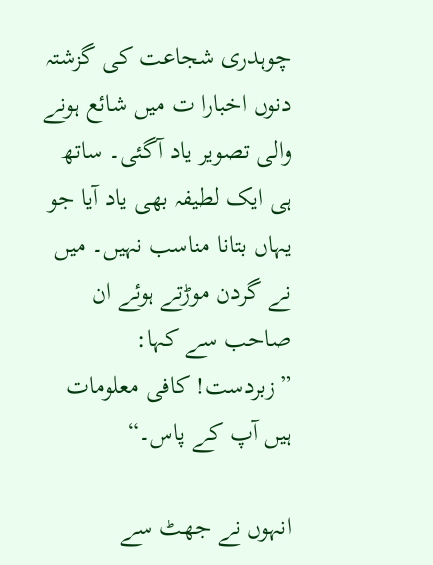چوہدری شجاعت کی گزشتہ دنوں اخبارا ت میں شائع ہونے والی تصویر یاد آگئی۔ ساتھ ہی ایک لطیفہ بھی یاد آیا جو یہاں بتانا مناسب نہیں۔ میں نے گردن موڑتے ہوئے ان صاحب سے کہا: ”زبردست! کافی معلومات ہیں آپ کے پاس۔“

انہوں نے جھٹ سے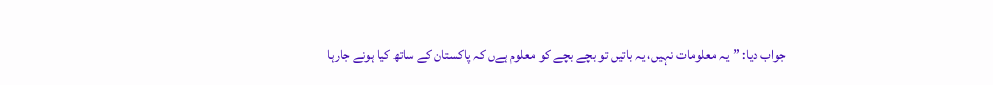جواب دیا: ”یہ معلومات نہیں، یہ باتیں تو بچے بچے کو معلوم ہےں کہ پاکستان کے ساتھ کیا ہونے جارہا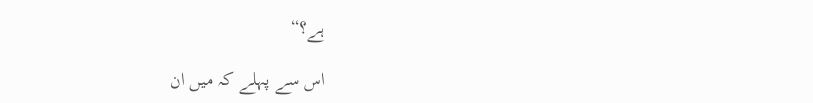ہے؟“

اس سے پہلے کہ میں ان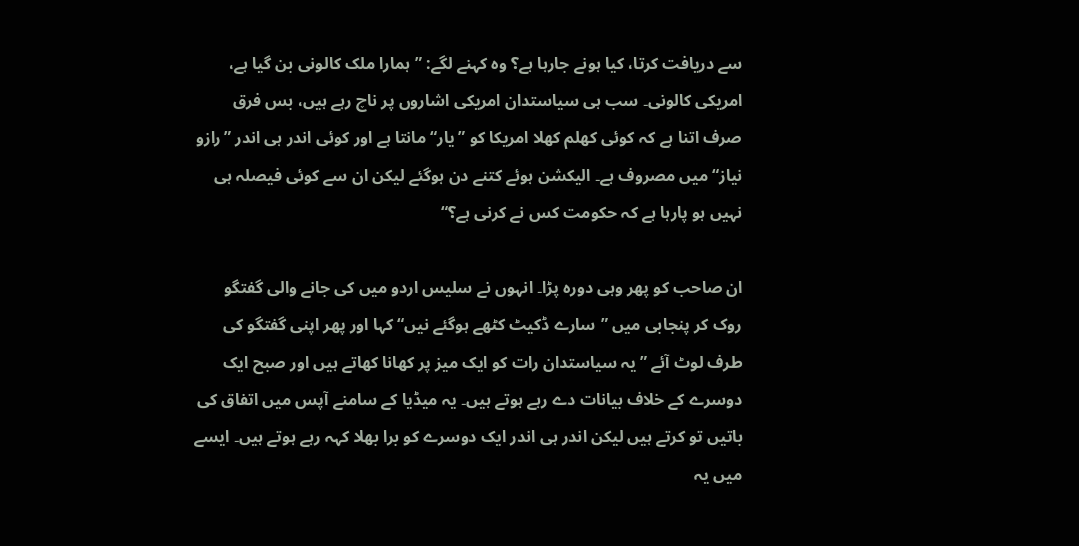سے دریافت کرتا، کیا ہونے جارہا ہے؟ وہ کہنے لگے: ”ہمارا ملک کالونی بن گیا ہے، امریکی کالونی۔ سب ہی سیاستدان امریکی اشاروں پر ناچ رہے ہیں، بس فرق صرف اتنا ہے کہ کوئی کھلم کھلا امریکا کو ”یار“ مانتا ہے اور کوئی اندر ہی اندر ”رازو نیاز“ میں مصروف ہے۔ الیکشن ہوئے کتنے دن ہوگئے لیکن ان سے کوئی فیصلہ ہی نہیں ہو پارہا ہے کہ حکومت کس نے کرنی ہے؟“

ان صاحب کو پھر وہی دورہ پڑا۔ انہوں نے سلیس اردو میں کی جانے والی گفتگو روک کر پنجابی میں ”سارے ڈکیٹ کٹھے ہوگئے نیں“ کہا اور پھر اپنی گفتگو کی طرف لوٹ آئے ”یہ سیاستدان رات کو ایک میز پر کھانا کھاتے ہیں اور صبح ایک دوسرے کے خلاف بیانات دے رہے ہوتے ہیں۔ یہ میڈیا کے سامنے آپس میں اتفاق کی باتیں تو کرتے ہیں لیکن اندر ہی اندر ایک دوسرے کو برا بھلا کہہ رہے ہوتے ہیں۔ ایسے میں یہ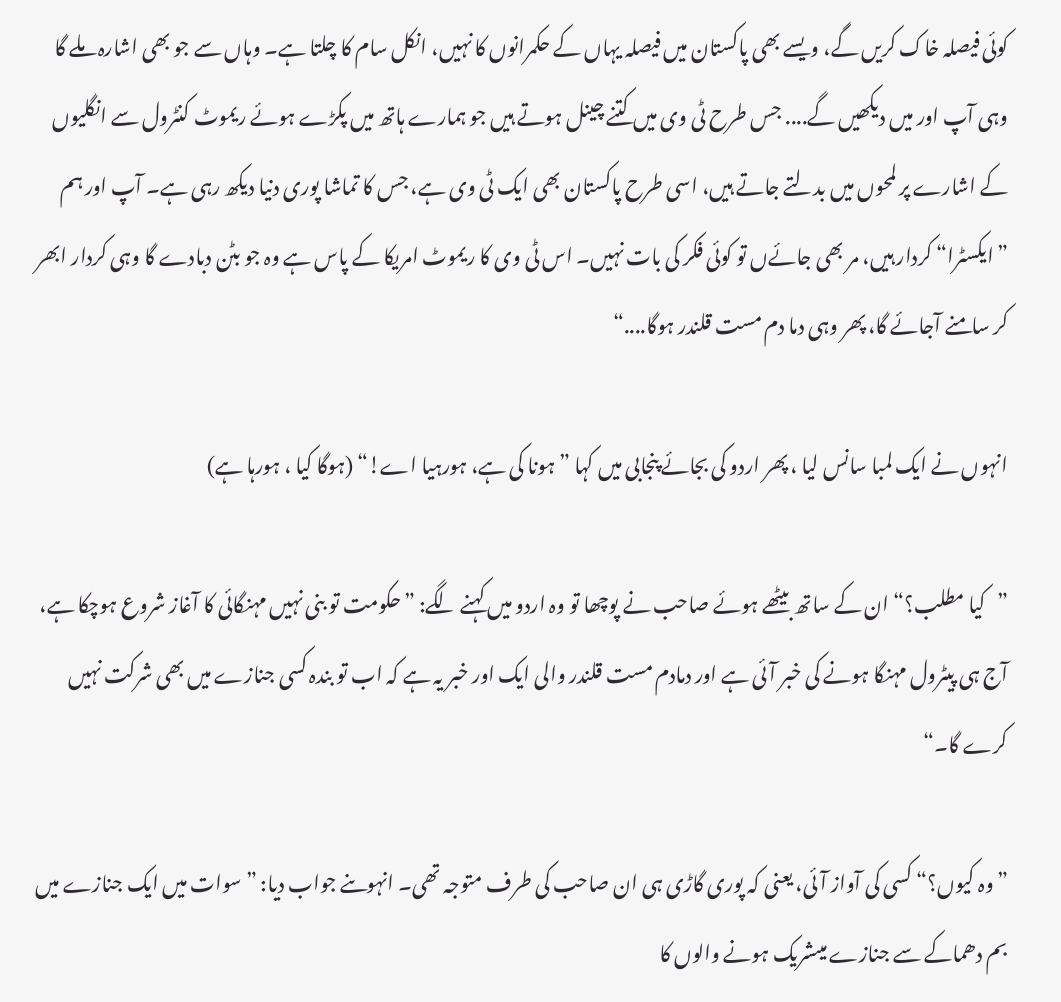کوئی فیصلہ خاک کریں گے، ویسے بھی پاکستان میں فیصلہ یہاں کے حکمرانوں کا نہیں، انکل سام کا چلتا ہے۔ وہاں سے جو بھی اشارہ ملے گا وہی آپ اور میں دیکھیں گے.... جس طرح ٹی وی میں کتنے چینل ہوتے ہیں جو ہمارے ہاتھ میں پکڑے ہوئے ریموٹ کنٹرول سے انگلیوں کے اشارے پر لمحوں میں بدلتے جاتے ہیں، اسی طرح پاکستان بھی ایک ٹی وی ہے، جس کا تماشا پوری دنیا دیکھ رہی ہے۔ آپ اور ہم ”ایکسٹرا“ کردار ہیں، مر بھی جائےں تو کوئی فکر کی بات نہیں۔ اس ٹی وی کا ریموٹ امریکا کے پاس ہے وہ جو بٹن دبادے گا وہی کردار ابھر کر سامنے آجائے گا، پھر وہی دما دم مست قلندر ہوگا....“

انہوں نے ایک لمبا سانس لیا ، پھر اردو کی بجائے پنجابی میں کہا ”ہونا کی ہے، ہورہیا اے!“ (ہوگا کیا ، ہورہا ہے)

”کیا مطلب؟“ ان کے ساتھ بیٹھے ہوئے صاحب نے پوچھا تو وہ اردو میں کہنے لگے: ”حکومت تو بنی نہیں مہنگائی کا آغاز شروع ہوچکا ہے، آج ہی پیٹرول مہنگا ہونے کی خبر آئی ہے اور دمادم مست قلندر والی ایک اور خبر یہ ہے کہ اب تو بندہ کسی جنازے میں بھی شرکت نہیں کرے گا۔“

”وہ کیوں؟“ کسی کی آواز آئی، یعنی کہ پوری گاڑی ہی ان صاحب کی طرف متوجہ تھی۔ انہوںنے جواب دیا: ”سوات میں ایک جنازے میں بم دھماکے سے جنازے میںشریک ہونے والوں کا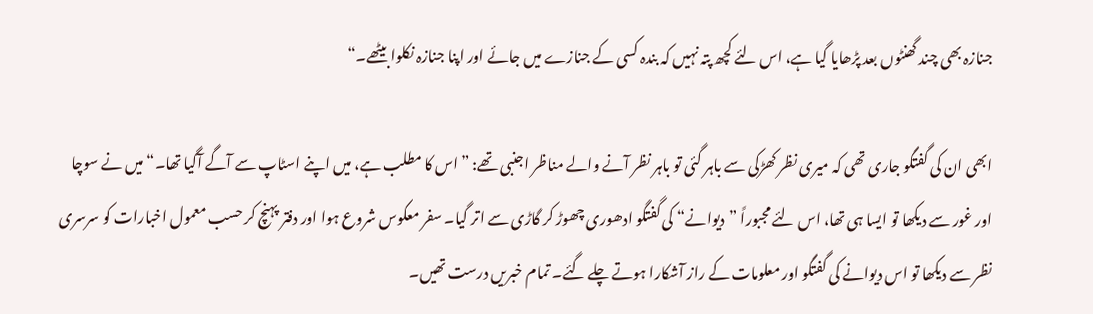جنازہ بھی چند گھنٹوں بعد پڑھایا گیا ہے، اس لئے کچھ پتہ نہیں کہ بندہ کسی کے جنازے میں جائے اور اپنا جنازہ نکلوا بیٹھے۔“

ابھی ان کی گفتگو جاری تھی کہ میری نظر کھڑکی سے باہر گئی تو باہر نظر آنے والے مناظر اجنبی تھے: ”اس کا مطلب ہے، میں اپنے اسٹاپ سے آگے آگیا تھا۔“ میں نے سوچا اور غور سے دیکھا تو ایسا ہی تھا، اس لئے مجبوراً ”دیوانے“ کی گفتگو ادھوری چھوڑ کر گاڑی سے اتر گیا۔ سفر معکوس شروع ہوا اور دفتر پہنچ کر حسب معمول اخبارات کو سرسری نظر سے دیکھا تو اس دیوانے کی گفتگو اور معلومات کے راز آشکارا ہوتے چلے گئے۔ تمام خبریں درست تھیں۔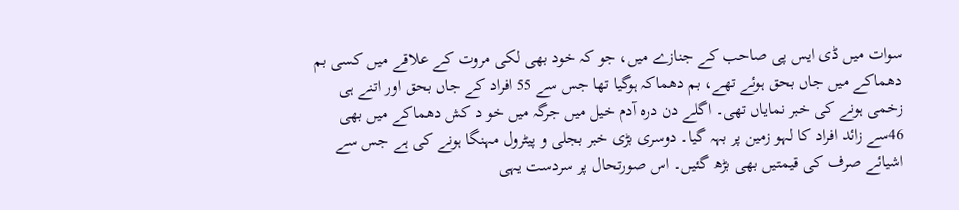سوات میں ڈی ایس پی صاحب کے جنازے میں، جو کہ خود بھی لکی مروت کے علاقے میں کسی بم دھماکے میں جاں بحق ہوئے تھے، بم دھماکہ ہوگیا تھا جس سے 55 افراد کے جاں بحق اور اتنے ہی زخمی ہونے کی خبر نمایاں تھی۔ اگلے دن درہ آدم خیل میں جرگہ میں خو د کش دھماکے میں بھی 46سے زائد افراد کا لہو زمین پر بہہ گیا۔ دوسری بڑی خبر بجلی و پیٹرول مہنگا ہونے کی ہے جس سے اشیائے صرف کی قیمتیں بھی بڑھ گئیں۔ اس صورتحال پر سردست یہی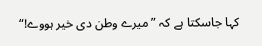کہا جاسکتا ہے کہ ”میرے وطن دی خیر ہووے!“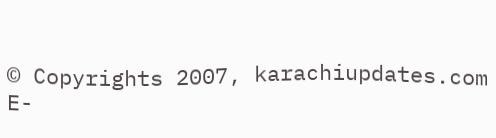© Copyrights 2007, karachiupdates.com
E-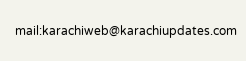mail:karachiweb@karachiupdates.com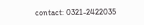contact: 0321-2422035